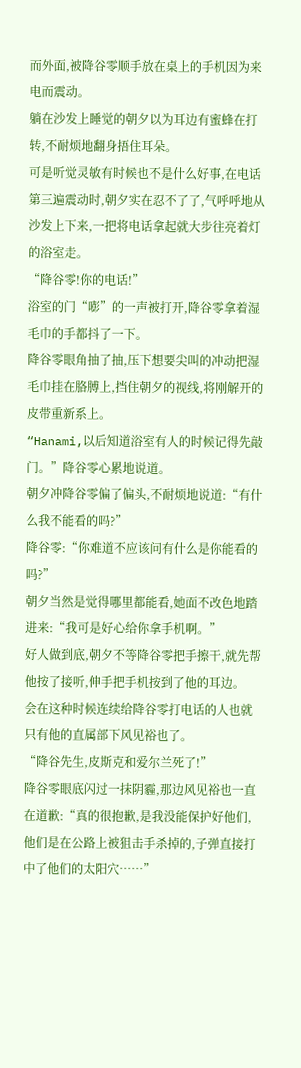而外面,被降谷零顺手放在桌上的手机因为来电而震动。
躺在沙发上睡觉的朝夕以为耳边有蜜蜂在打转,不耐烦地翻身捂住耳朵。
可是听觉灵敏有时候也不是什么好事,在电话第三遍震动时,朝夕实在忍不了了,气呼呼地从沙发上下来,一把将电话拿起就大步往亮着灯的浴室走。
“降谷零!你的电话!”
浴室的门“嘭”的一声被打开,降谷零拿着湿毛巾的手都抖了一下。
降谷零眼角抽了抽,压下想要尖叫的冲动把湿毛巾挂在胳膊上,挡住朝夕的视线,将刚解开的皮带重新系上。
“Hanami,以后知道浴室有人的时候记得先敲门。”降谷零心累地说道。
朝夕冲降谷零偏了偏头,不耐烦地说道:“有什么我不能看的吗?”
降谷零:“你难道不应该问有什么是你能看的吗?”
朝夕当然是觉得哪里都能看,她面不改色地踏进来:“我可是好心给你拿手机啊。”
好人做到底,朝夕不等降谷零把手擦干,就先帮他按了接听,伸手把手机按到了他的耳边。
会在这种时候连续给降谷零打电话的人也就只有他的直属部下风见裕也了。
“降谷先生,皮斯克和爱尔兰死了!”
降谷零眼底闪过一抹阴霾,那边风见裕也一直在道歉:“真的很抱歉,是我没能保护好他们,他们是在公路上被狙击手杀掉的,子弹直接打中了他们的太阳穴……”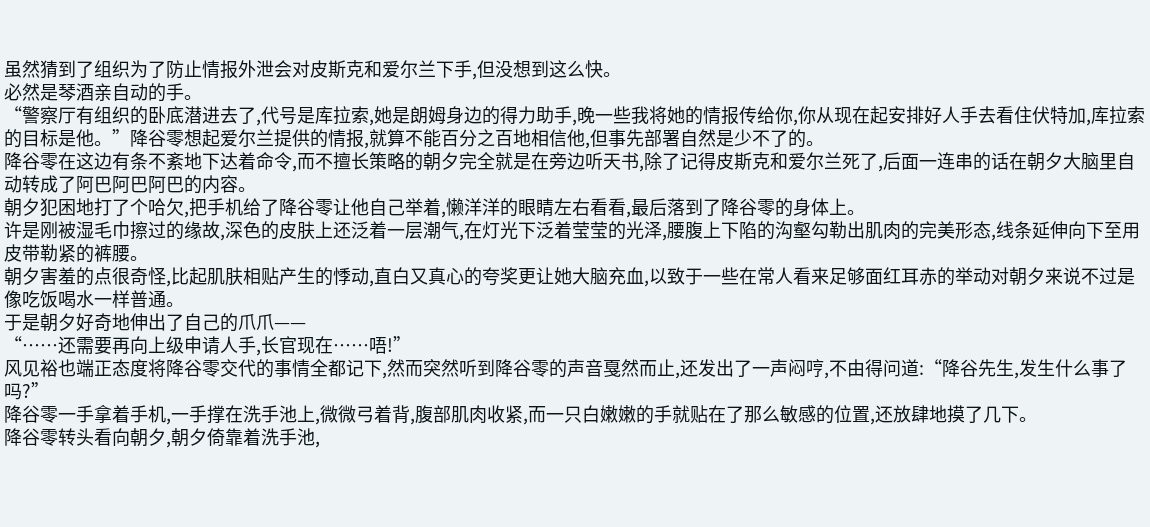虽然猜到了组织为了防止情报外泄会对皮斯克和爱尔兰下手,但没想到这么快。
必然是琴酒亲自动的手。
“警察厅有组织的卧底潜进去了,代号是库拉索,她是朗姆身边的得力助手,晚一些我将她的情报传给你,你从现在起安排好人手去看住伏特加,库拉索的目标是他。”降谷零想起爱尔兰提供的情报,就算不能百分之百地相信他,但事先部署自然是少不了的。
降谷零在这边有条不紊地下达着命令,而不擅长策略的朝夕完全就是在旁边听天书,除了记得皮斯克和爱尔兰死了,后面一连串的话在朝夕大脑里自动转成了阿巴阿巴阿巴的内容。
朝夕犯困地打了个哈欠,把手机给了降谷零让他自己举着,懒洋洋的眼睛左右看看,最后落到了降谷零的身体上。
许是刚被湿毛巾擦过的缘故,深色的皮肤上还泛着一层潮气,在灯光下泛着莹莹的光泽,腰腹上下陷的沟壑勾勒出肌肉的完美形态,线条延伸向下至用皮带勒紧的裤腰。
朝夕害羞的点很奇怪,比起肌肤相贴产生的悸动,直白又真心的夸奖更让她大脑充血,以致于一些在常人看来足够面红耳赤的举动对朝夕来说不过是像吃饭喝水一样普通。
于是朝夕好奇地伸出了自己的爪爪——
“……还需要再向上级申请人手,长官现在……唔!”
风见裕也端正态度将降谷零交代的事情全都记下,然而突然听到降谷零的声音戛然而止,还发出了一声闷哼,不由得问道:“降谷先生,发生什么事了吗?”
降谷零一手拿着手机,一手撑在洗手池上,微微弓着背,腹部肌肉收紧,而一只白嫩嫩的手就贴在了那么敏感的位置,还放肆地摸了几下。
降谷零转头看向朝夕,朝夕倚靠着洗手池,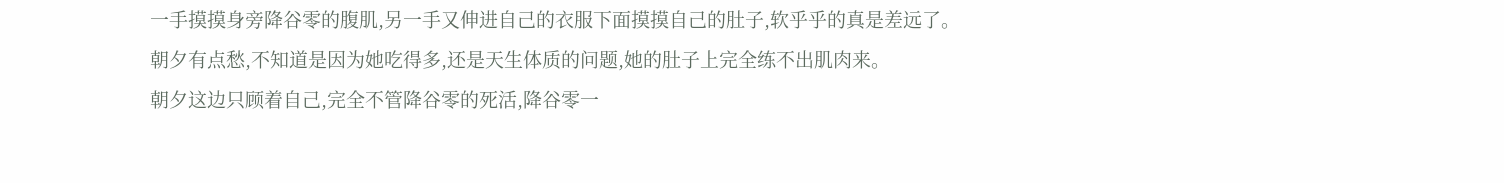一手摸摸身旁降谷零的腹肌,另一手又伸进自己的衣服下面摸摸自己的肚子,软乎乎的真是差远了。
朝夕有点愁,不知道是因为她吃得多,还是天生体质的问题,她的肚子上完全练不出肌肉来。
朝夕这边只顾着自己,完全不管降谷零的死活,降谷零一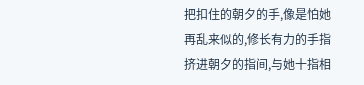把扣住的朝夕的手,像是怕她再乱来似的,修长有力的手指挤进朝夕的指间,与她十指相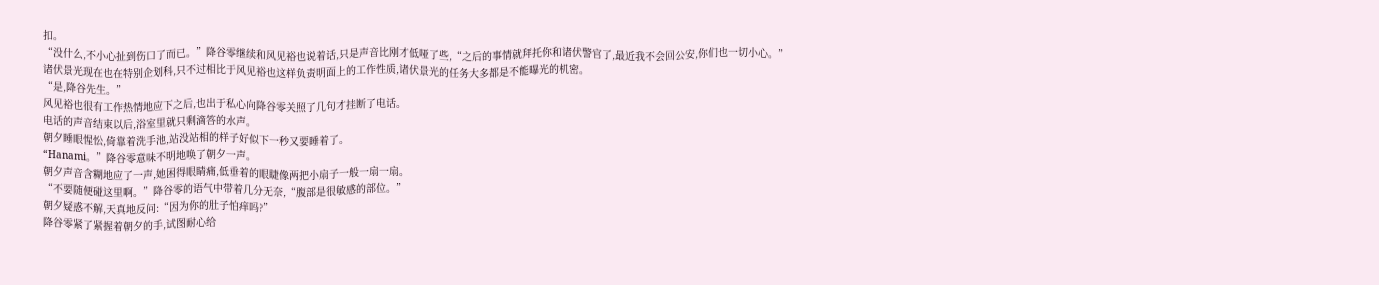扣。
“没什么,不小心扯到伤口了而已。”降谷零继续和风见裕也说着话,只是声音比刚才低哑了些,“之后的事情就拜托你和诸伏警官了,最近我不会回公安,你们也一切小心。”
诸伏景光现在也在特别企划科,只不过相比于风见裕也这样负责明面上的工作性质,诸伏景光的任务大多都是不能曝光的机密。
“是,降谷先生。”
风见裕也很有工作热情地应下之后,也出于私心向降谷零关照了几句才挂断了电话。
电话的声音结束以后,浴室里就只剩滴答的水声。
朝夕睡眼惺忪,倚靠着洗手池,站没站相的样子好似下一秒又要睡着了。
“Hanami。”降谷零意味不明地唤了朝夕一声。
朝夕声音含糊地应了一声,她困得眼睛痛,低垂着的眼睫像两把小扇子一般一扇一扇。
“不要随便碰这里啊。”降谷零的语气中带着几分无奈,“腹部是很敏感的部位。”
朝夕疑惑不解,天真地反问:“因为你的肚子怕痒吗?”
降谷零紧了紧握着朝夕的手,试图耐心给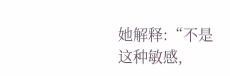她解释:“不是这种敏感,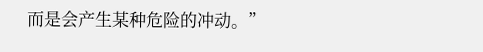而是会产生某种危险的冲动。”